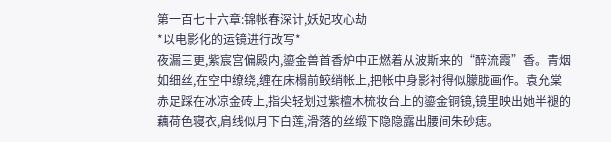第一百七十六章:锦帐春深计,妖妃攻心劫
*以电影化的运镜进行改写*
夜漏三更,紫宸宫偏殿内,鎏金兽首香炉中正燃着从波斯来的“醉流霞”香。青烟如细丝,在空中缭绕,缠在床榻前鲛绡帐上,把帐中身影衬得似朦胧画作。袁允棠赤足踩在冰凉金砖上,指尖轻划过紫檀木梳妆台上的鎏金铜镜,镜里映出她半褪的藕荷色寝衣,肩线似月下白莲,滑落的丝缎下隐隐露出腰间朱砂痣。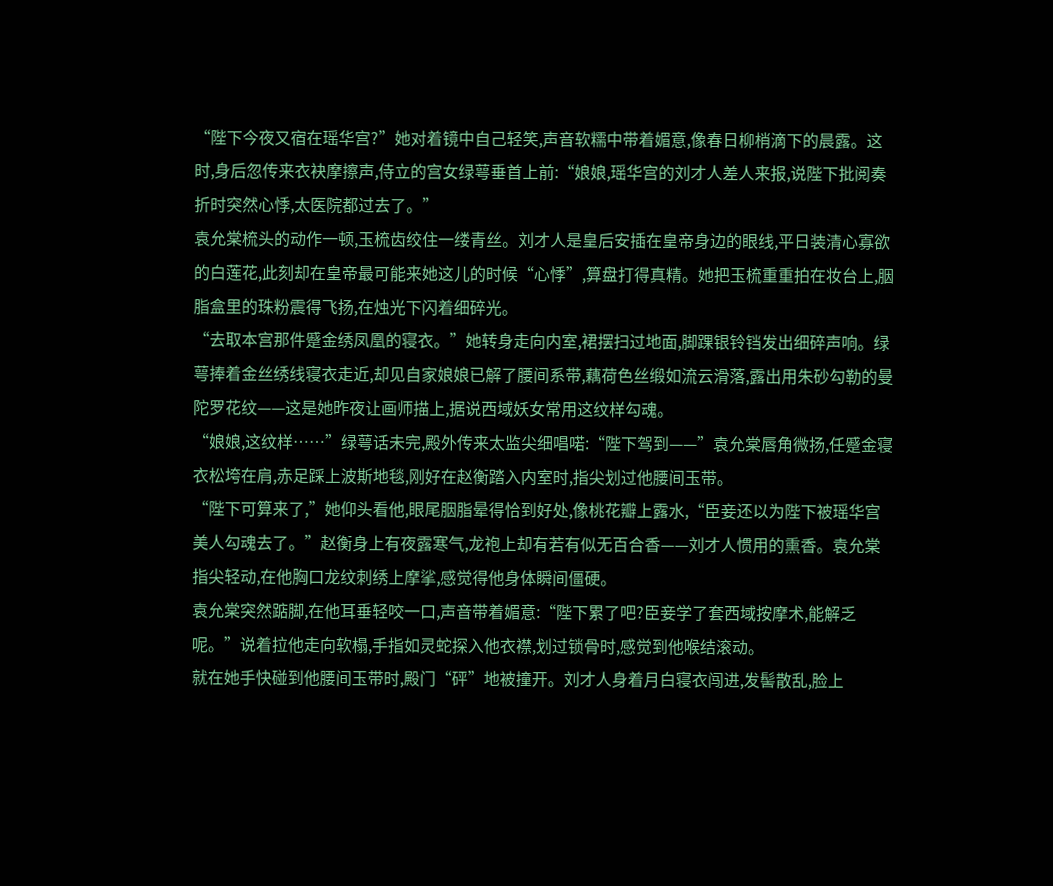“陛下今夜又宿在瑶华宫?”她对着镜中自己轻笑,声音软糯中带着媚意,像春日柳梢滴下的晨露。这时,身后忽传来衣袂摩擦声,侍立的宫女绿萼垂首上前:“娘娘,瑶华宫的刘才人差人来报,说陛下批阅奏折时突然心悸,太医院都过去了。”
袁允棠梳头的动作一顿,玉梳齿绞住一缕青丝。刘才人是皇后安插在皇帝身边的眼线,平日装清心寡欲的白莲花,此刻却在皇帝最可能来她这儿的时候“心悸”,算盘打得真精。她把玉梳重重拍在妆台上,胭脂盒里的珠粉震得飞扬,在烛光下闪着细碎光。
“去取本宫那件蹙金绣凤凰的寝衣。”她转身走向内室,裙摆扫过地面,脚踝银铃铛发出细碎声响。绿萼捧着金丝绣线寝衣走近,却见自家娘娘已解了腰间系带,藕荷色丝缎如流云滑落,露出用朱砂勾勒的曼陀罗花纹——这是她昨夜让画师描上,据说西域妖女常用这纹样勾魂。
“娘娘,这纹样……”绿萼话未完,殿外传来太监尖细唱喏:“陛下驾到——”袁允棠唇角微扬,任蹙金寝衣松垮在肩,赤足踩上波斯地毯,刚好在赵衡踏入内室时,指尖划过他腰间玉带。
“陛下可算来了,”她仰头看他,眼尾胭脂晕得恰到好处,像桃花瓣上露水,“臣妾还以为陛下被瑶华宫美人勾魂去了。”赵衡身上有夜露寒气,龙袍上却有若有似无百合香——刘才人惯用的熏香。袁允棠指尖轻动,在他胸口龙纹刺绣上摩挲,感觉得他身体瞬间僵硬。
袁允棠突然踮脚,在他耳垂轻咬一口,声音带着媚意:“陛下累了吧?臣妾学了套西域按摩术,能解乏呢。”说着拉他走向软榻,手指如灵蛇探入他衣襟,划过锁骨时,感觉到他喉结滚动。
就在她手快碰到他腰间玉带时,殿门“砰”地被撞开。刘才人身着月白寝衣闯进,发髻散乱,脸上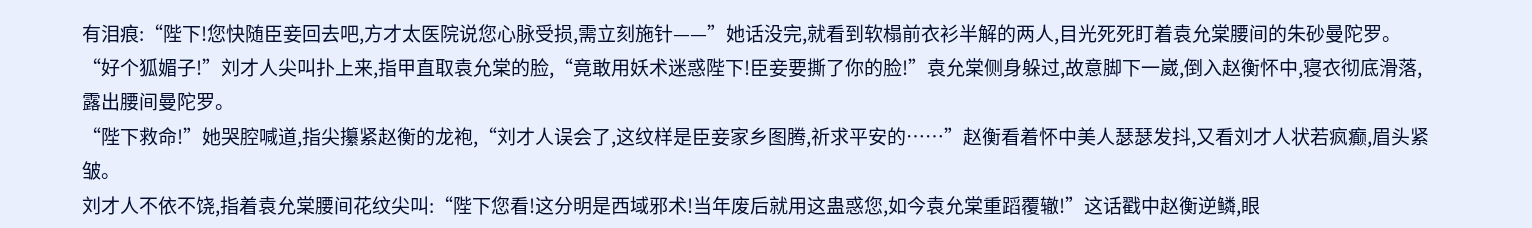有泪痕:“陛下!您快随臣妾回去吧,方才太医院说您心脉受损,需立刻施针——”她话没完,就看到软榻前衣衫半解的两人,目光死死盯着袁允棠腰间的朱砂曼陀罗。
“好个狐媚子!”刘才人尖叫扑上来,指甲直取袁允棠的脸,“竟敢用妖术迷惑陛下!臣妾要撕了你的脸!”袁允棠侧身躲过,故意脚下一崴,倒入赵衡怀中,寝衣彻底滑落,露出腰间曼陀罗。
“陛下救命!”她哭腔喊道,指尖攥紧赵衡的龙袍,“刘才人误会了,这纹样是臣妾家乡图腾,祈求平安的……”赵衡看着怀中美人瑟瑟发抖,又看刘才人状若疯癫,眉头紧皱。
刘才人不依不饶,指着袁允棠腰间花纹尖叫:“陛下您看!这分明是西域邪术!当年废后就用这蛊惑您,如今袁允棠重蹈覆辙!”这话戳中赵衡逆鳞,眼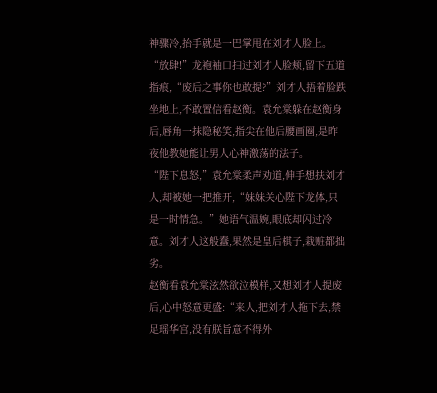神骤冷,抬手就是一巴掌甩在刘才人脸上。
“放肆!”龙袍袖口扫过刘才人脸颊,留下五道指痕,“废后之事你也敢提?”刘才人捂着脸跌坐地上,不敢置信看赵衡。袁允棠躲在赵衡身后,唇角一抹隐秘笑,指尖在他后腰画圈,是昨夜他教她能让男人心神激荡的法子。
“陛下息怒,”袁允棠柔声劝道,伸手想扶刘才人,却被她一把推开,“妹妹关心陛下龙体,只是一时情急。”她语气温婉,眼底却闪过冷意。刘才人这般蠢,果然是皇后棋子,栽赃都拙劣。
赵衡看袁允棠泫然欲泣模样,又想刘才人提废后,心中怒意更盛:“来人,把刘才人拖下去,禁足瑶华宫,没有朕旨意不得外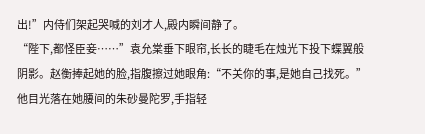出!”内侍们架起哭喊的刘才人,殿内瞬间静了。
“陛下,都怪臣妾……”袁允棠垂下眼帘,长长的睫毛在烛光下投下蝶翼般阴影。赵衡捧起她的脸,指腹擦过她眼角:“不关你的事,是她自己找死。”他目光落在她腰间的朱砂曼陀罗,手指轻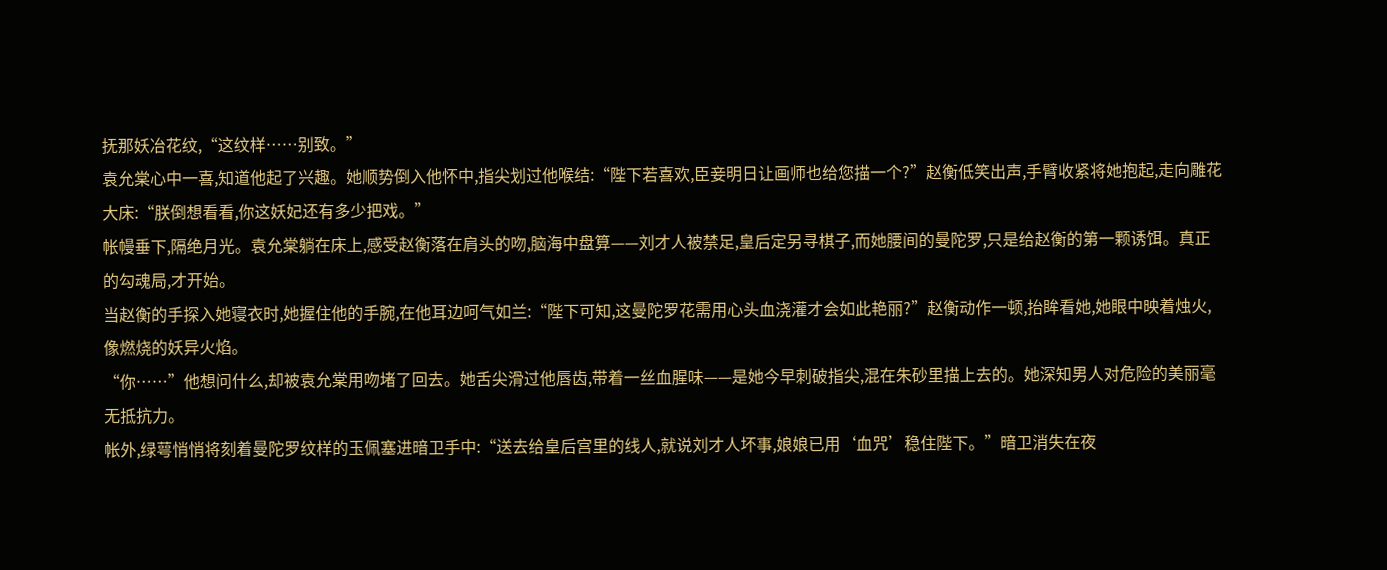抚那妖冶花纹,“这纹样……别致。”
袁允棠心中一喜,知道他起了兴趣。她顺势倒入他怀中,指尖划过他喉结:“陛下若喜欢,臣妾明日让画师也给您描一个?”赵衡低笑出声,手臂收紧将她抱起,走向雕花大床:“朕倒想看看,你这妖妃还有多少把戏。”
帐幔垂下,隔绝月光。袁允棠躺在床上,感受赵衡落在肩头的吻,脑海中盘算——刘才人被禁足,皇后定另寻棋子,而她腰间的曼陀罗,只是给赵衡的第一颗诱饵。真正的勾魂局,才开始。
当赵衡的手探入她寝衣时,她握住他的手腕,在他耳边呵气如兰:“陛下可知,这曼陀罗花需用心头血浇灌才会如此艳丽?”赵衡动作一顿,抬眸看她,她眼中映着烛火,像燃烧的妖异火焰。
“你……”他想问什么,却被袁允棠用吻堵了回去。她舌尖滑过他唇齿,带着一丝血腥味——是她今早刺破指尖,混在朱砂里描上去的。她深知男人对危险的美丽毫无抵抗力。
帐外,绿萼悄悄将刻着曼陀罗纹样的玉佩塞进暗卫手中:“送去给皇后宫里的线人,就说刘才人坏事,娘娘已用‘血咒’稳住陛下。”暗卫消失在夜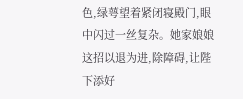色,绿萼望着紧闭寝殿门,眼中闪过一丝复杂。她家娘娘这招以退为进,除障碍,让陛下添好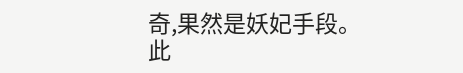奇,果然是妖妃手段。
此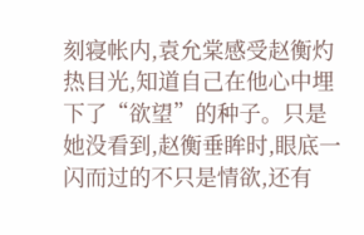刻寝帐内,袁允棠感受赵衡灼热目光,知道自己在他心中埋下了“欲望”的种子。只是她没看到,赵衡垂眸时,眼底一闪而过的不只是情欲,还有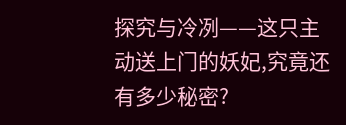探究与冷冽——这只主动送上门的妖妃,究竟还有多少秘密?